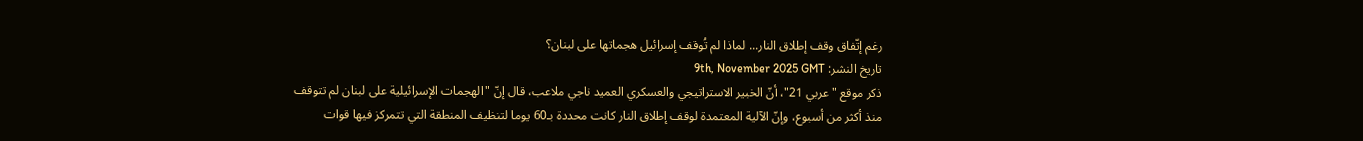رغم إتّفاق وقف إطلاق النار... لماذا لم تُوقف إسرائيل هجماتها على لبنان؟
تاريخ النشر: 9th, November 2025 GMT
ذكر موقع "عربي 21"، أنّ الخبير الاستراتيجي والعسكري العميد ناجي ملاعب، قال إنّ "الهجمات الإسرائيلية على لبنان لم تتوقف منذ أكثر من أسبوع، وإنّ الآلية المعتمدة لوقف إطلاق النار كانت محددة بـ60 يوما لتنظيف المنطقة التي تتمركز فيها قوات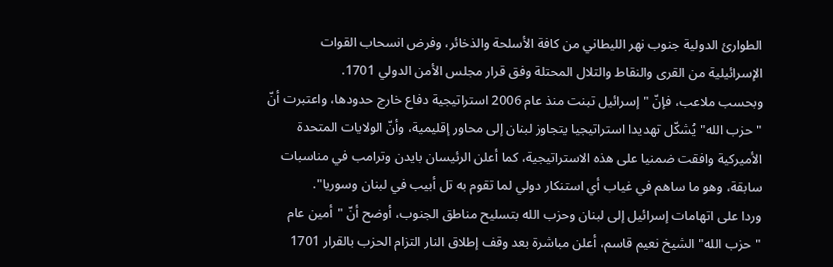الطوارئ الدولية جنوب نهر الليطاني من كافة الأسلحة والذخائر، وفرض انسحاب القوات الإسرائيلية من القرى والنقاط والتلال المحتلة وفق قرار مجلس الأمن الدولي 1701.
وبحسب ملاعب، فإنّ "إسرائيل تبنت منذ عام 2006 استراتيجية دفاع خارج حدودها، واعتبرت أنّ "حزب الله" يُشكّل تهديدا استراتيجيا يتجاوز لبنان إلى محاور إقليمية، وأنّ الولايات المتحدة الأميركية وافقت ضمنيا على هذه الاستراتيجية، كما أعلن الرئيسان بايدن وترامب في مناسبات سابقة، وهو ما ساهم في غياب أي استنكار دولي لما تقوم به تل أبيب في لبنان وسوريا".
وردا على اتهامات إسرائيل إلى لبنان وحزب الله بتسليح مناطق الجنوب، أوضح أنّ "أمين عام "حزب الله" الشيخ نعيم قاسم، أعلن مباشرة بعد وقف إطلاق النار التزام الحزب بالقرار 1701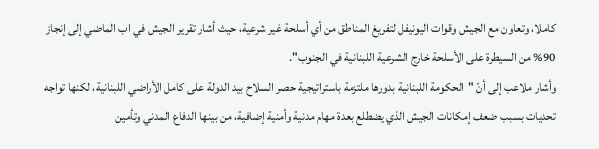كاملا، وتعاون مع الجيش وقوات اليونيفل لتفريغ المناطق من أي أسلحة غير شرعية، حيث أشار تقرير الجيش في اب الماضي إلى إنجاز 90% من السيطرة على الأسلحة خارج الشرعية اللبنانية في الجنوب".
وأشار ملاعب إلى أنّ "الحكومة اللبنانية بدورها ملتزمة باستراتيجية حصر السلاح بيد الدولة على كامل الأراضي اللبنانية، لكنها تواجه تحديات بسبب ضعف إمكانات الجيش الذي يضطلع بعدة مهام مدنية وأمنية إضافية، من بينها الدفاع المدني وتأمين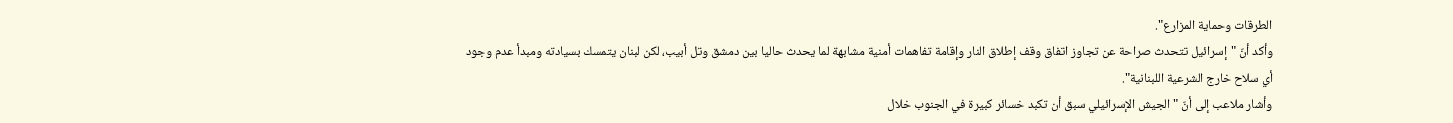الطرقات وحماية المزارع".
وأكد أنّ "إسرائيل تتحدث صراحة عن تجاوز اتفاق وقف إطلاق النار وإقامة تفاهمات أمنية مشابهة لما يحدث حاليا بين دمشق وتل أبيب، لكن لبنان يتمسك بسيادته ومبدأ عدم وجود أي سلاح خارج الشرعية اللبنانية".
وأشار ملاعب إلى أنّ "الجيش الإسرائيلي سبق أن تكبد خسائر كبيرة في الجنوب خلال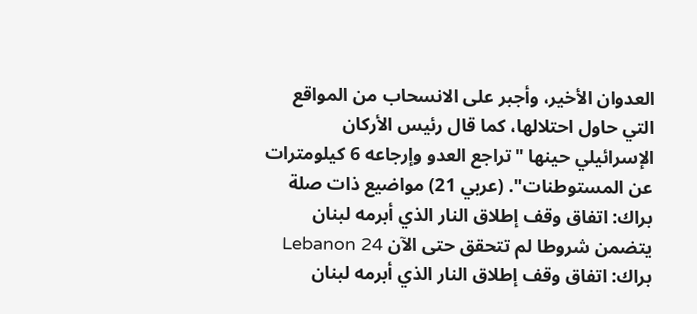العدوان الأخير، وأجبر على الانسحاب من المواقع التي حاول احتلالها، كما قال رئيس الأركان الإسرائيلي حينها "تراجع العدو وإرجاعه 6 كيلومترات عن المستوطنات". (عربي 21) مواضيع ذات صلة براك: اتفاق وقف إطلاق النار الذي أبرمه لبنان يتضمن شروطا لم تتحقق حتى الآن Lebanon 24 براك: اتفاق وقف إطلاق النار الذي أبرمه لبنان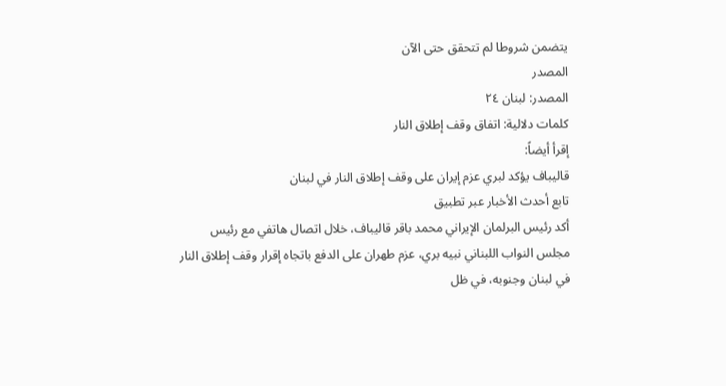يتضمن شروطا لم تتحقق حتى الآن
المصدر
المصدر: لبنان ٢٤
كلمات دلالية: اتفاق وقف إطلاق النار
إقرأ أيضاً:
قاليباف يؤكد لبري عزم إيران على وقف إطلاق النار في لبنان
تابع أحدث الأخبار عبر تطبيق
أكد رئيس البرلمان الإيراني محمد باقر قاليباف، خلال اتصال هاتفي مع رئيس مجلس النواب اللبناني نبيه بري، عزم طهران على الدفع باتجاه إقرار وقف إطلاق النار في لبنان وجنوبه، في ظل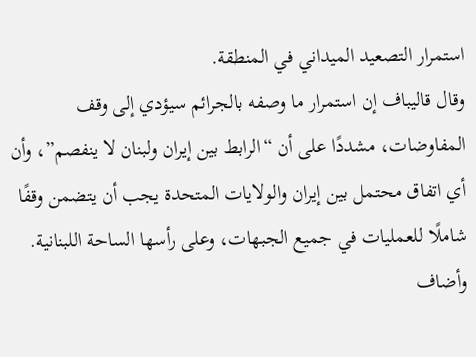استمرار التصعيد الميداني في المنطقة.
وقال قاليباف إن استمرار ما وصفه بالجرائم سيؤدي إلى وقف المفاوضات، مشددًا على أن “الرابط بين إيران ولبنان لا ينفصم”، وأن أي اتفاق محتمل بين إيران والولايات المتحدة يجب أن يتضمن وقفًا شاملًا للعمليات في جميع الجبهات، وعلى رأسها الساحة اللبنانية.
وأضاف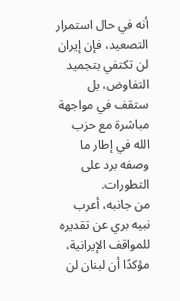أنه في حال استمرار التصعيد، فإن إيران لن تكتفي بتجميد التفاوض، بل ستقف في مواجهة مباشرة مع حزب الله في إطار ما وصفه برد على التطورات.
من جانبه، أعرب نبيه بري عن تقديره للمواقف الإيرانية، مؤكدًا أن لبنان لن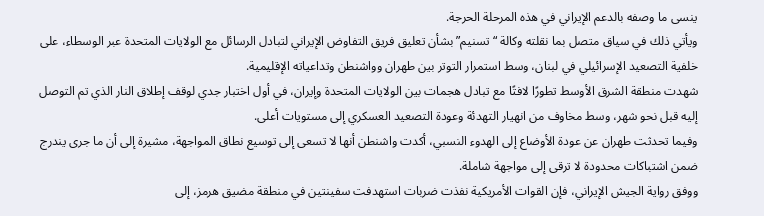ينسى ما وصفه بالدعم الإيراني في هذه المرحلة الحرجة.
ويأتي ذلك في سياق متصل بما نقلته وكالة “تسنيم” بشأن تعليق فريق التفاوض الإيراني لتبادل الرسائل مع الولايات المتحدة عبر الوسطاء، على خلفية التصعيد الإسرائيلي في لبنان، وسط استمرار التوتر بين طهران وواشنطن وتداعياته الإقليمية.
شهدت منطقة الشرق الأوسط تطورًا لافتًا مع تبادل هجمات بين الولايات المتحدة وإيران، في أول اختبار جدي لوقف إطلاق النار الذي تم التوصل إليه قبل نحو شهر، وسط مخاوف من انهيار التهدئة وعودة التصعيد العسكري إلى مستويات أعلى.
وفيما تحدثت طهران عن عودة الأوضاع إلى الهدوء النسبي، أكدت واشنطن أنها لا تسعى إلى توسيع نطاق المواجهة، مشيرة إلى أن ما جرى يندرج ضمن اشتباكات محدودة لا ترقى إلى مواجهة شاملة.
ووفق رواية الجيش الإيراني، فإن القوات الأمريكية نفذت ضربات استهدفت سفينتين في منطقة مضيق هرمز، إلى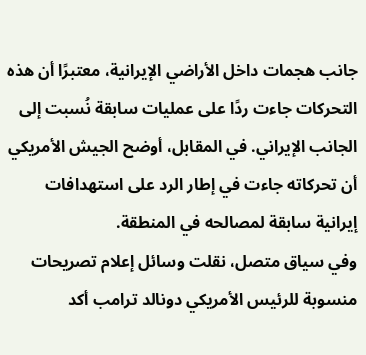جانب هجمات داخل الأراضي الإيرانية، معتبرًا أن هذه التحركات جاءت ردًا على عمليات سابقة نُسبت إلى الجانب الإيراني. في المقابل، أوضح الجيش الأمريكي أن تحركاته جاءت في إطار الرد على استهدافات إيرانية سابقة لمصالحه في المنطقة.
وفي سياق متصل، نقلت وسائل إعلام تصريحات منسوبة للرئيس الأمريكي دونالد ترامب أكد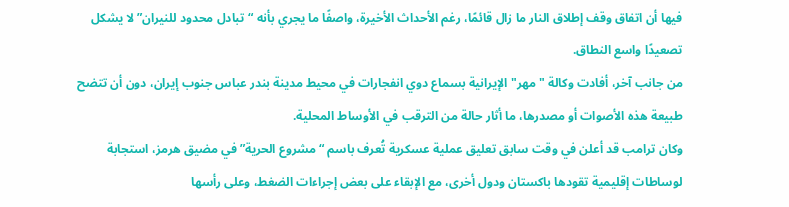فيها أن اتفاق وقف إطلاق النار ما زال قائمًا، رغم الأحداث الأخيرة، واصفًا ما يجري بأنه “تبادل محدود للنيران” لا يشكل تصعيدًا واسع النطاق.
من جانب آخر، أفادت وكالة "مهر" الإيرانية بسماع دوي انفجارات في محيط مدينة بندر عباس جنوب إيران، دون أن تتضح طبيعة هذه الأصوات أو مصدرها، ما أثار حالة من الترقب في الأوساط المحلية.
وكان ترامب قد أعلن في وقت سابق تعليق عملية عسكرية تُعرف باسم “مشروع الحرية” في مضيق هرمز، استجابة لوساطات إقليمية تقودها باكستان ودول أخرى، مع الإبقاء على بعض إجراءات الضغط، وعلى رأسها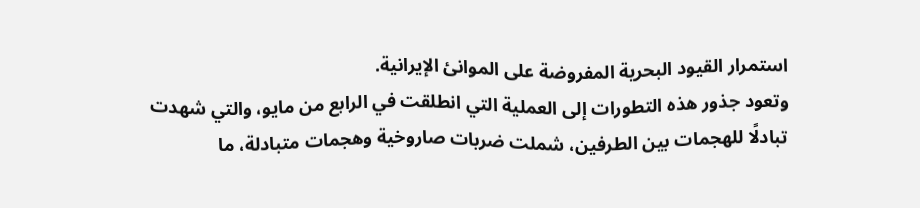استمرار القيود البحرية المفروضة على الموانئ الإيرانية.
وتعود جذور هذه التطورات إلى العملية التي انطلقت في الرابع من مايو، والتي شهدت تبادلًا للهجمات بين الطرفين، شملت ضربات صاروخية وهجمات متبادلة، ما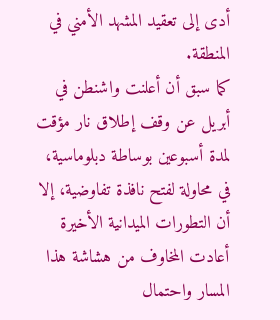أدى إلى تعقيد المشهد الأمني في المنطقة.
كما سبق أن أعلنت واشنطن في أبريل عن وقف إطلاق نار مؤقت لمدة أسبوعين بوساطة دبلوماسية، في محاولة لفتح نافذة تفاوضية، إلا أن التطورات الميدانية الأخيرة أعادت المخاوف من هشاشة هذا المسار واحتمال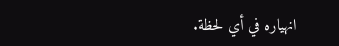انهياره في أي لحظة.